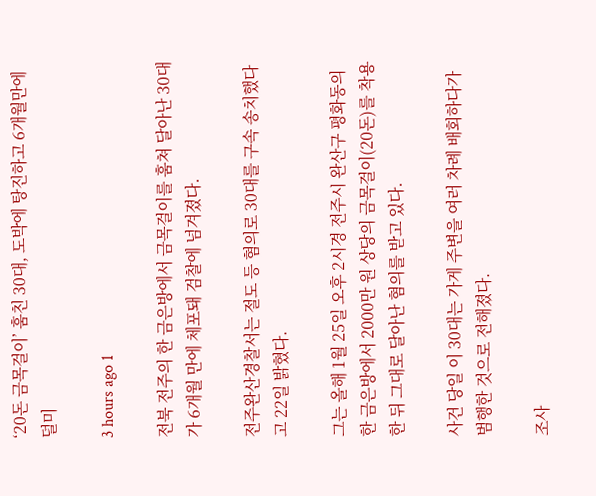‘20돈 금목걸이’ 훔친 30대, 도박에 탕진하고 6개월만에 덜미

3 hours ago 1

전북 전주의 한 금은방에서 금목걸이를 훔쳐 달아난 30대가 6개월 만에 체포돼 검찰에 넘겨졌다.

전주완산경찰서는 절도 등 혐의로 30대를 구속 송치했다고 22일 밝혔다.

그는 올해 1월 25일 오후 2시경 전주시 완산구 평화동의 한 금은방에서 2000만 원 상당의 금목걸이(20돈)를 착용한 뒤 그대로 달아난 혐의를 받고 있다.

사건 당일 이 30대는 가게 주변을 여러 차례 배회하다가 범행한 것으로 전해졌다.

조사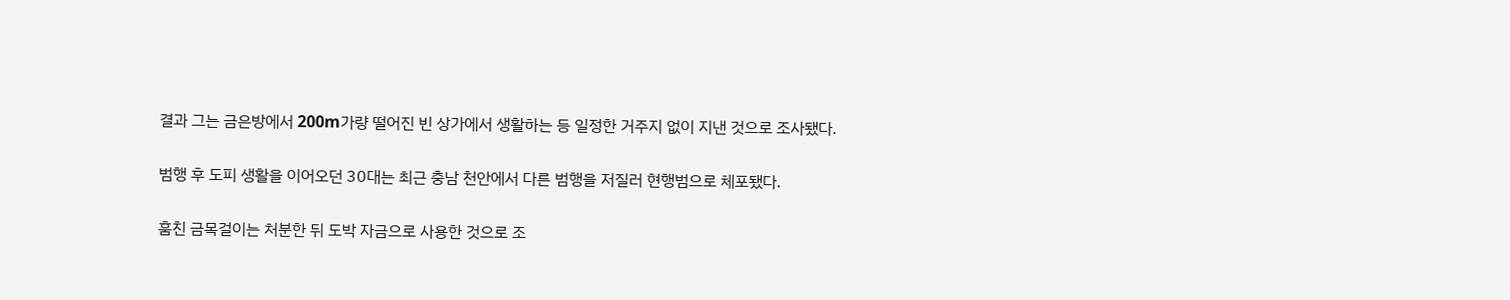결과 그는 금은방에서 200m가량 떨어진 빈 상가에서 생활하는 등 일정한 거주지 없이 지낸 것으로 조사됐다.

범행 후 도피 생활을 이어오던 30대는 최근 충남 천안에서 다른 범행을 저질러 현행범으로 체포됐다.

훔친 금목걸이는 처분한 뒤 도박 자금으로 사용한 것으로 조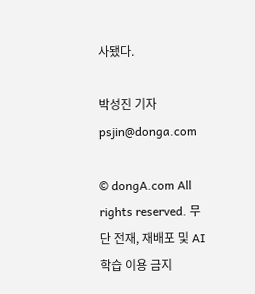사됐다.

박성진 기자 psjin@donga.com

© dongA.com All rights reserved. 무단 전재, 재배포 및 AI학습 이용 금지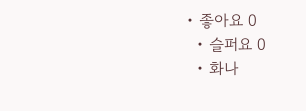• 좋아요 0
  • 슬퍼요 0
  • 화나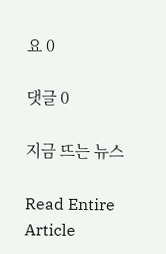요 0

댓글 0

지금 뜨는 뉴스

Read Entire Article